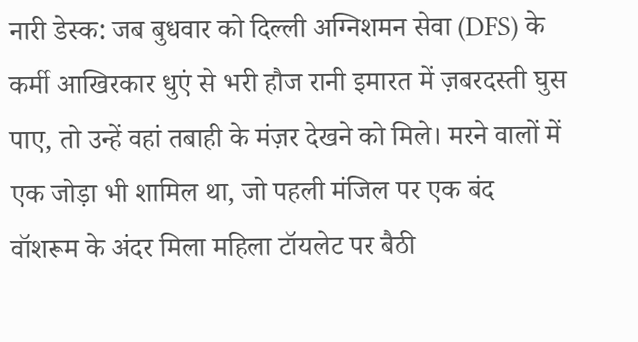नारी डेस्क: जब बुधवार को दिल्ली अग्निशमन सेवा (DFS) के कर्मी आखिरकार धुएं से भरी हौज रानी इमारत में ज़बरदस्ती घुस पाए, तो उन्हें वहां तबाही के मंज़र देखने को मिले। मरने वालों में एक जोड़ा भी शामिल था, जो पहली मंजिल पर एक बंद वॉशरूम के अंदर मिला महिला टॉयलेट पर बैठी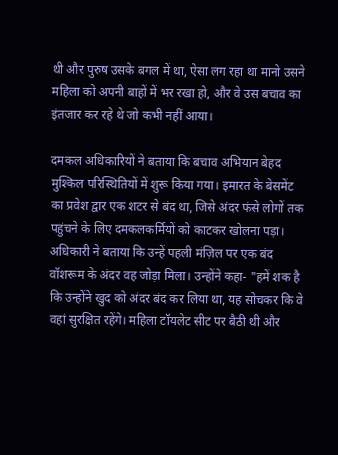थी और पुरुष उसके बगल में था, ऐसा लग रहा था मानो उसने महिला को अपनी बाहों में भर रखा हो, और वे उस बचाव का इंतजार कर रहे थे जो कभी नहीं आया।

दमकल अधिकारियों ने बताया कि बचाव अभियान बेहद मुश्किल परिस्थितियों में शुरू किया गया। इमारत के बेसमेंट का प्रवेश द्वार एक शटर से बंद था, जिसे अंदर फंसे लोगों तक पहुंचने के लिए दमकलकर्मियों को काटकर खोलना पड़ा। अधिकारी ने बताया कि उन्हें पहली मंज़िल पर एक बंद वॉशरूम के अंदर वह जोड़ा मिला। उन्होंने कहा- "हमें शक है कि उन्होंने खुद को अंदर बंद कर लिया था, यह सोचकर कि वे वहां सुरक्षित रहेंगे। महिला टॉयलेट सीट पर बैठी थी और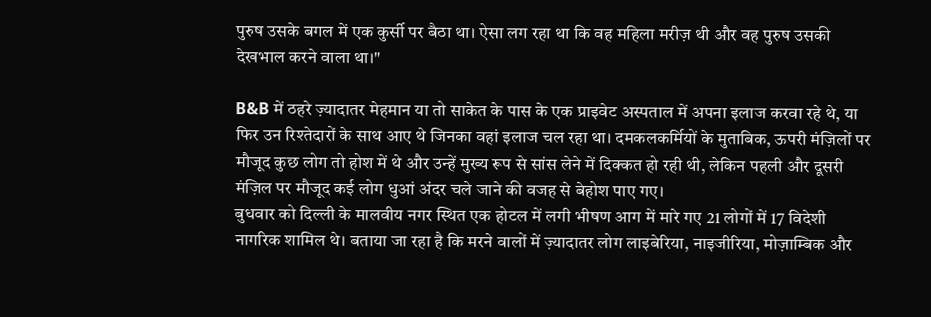पुरुष उसके बगल में एक कुर्सी पर बैठा था। ऐसा लग रहा था कि वह महिला मरीज़ थी और वह पुरुष उसकी देखभाल करने वाला था।"

B&B में ठहरे ज़्यादातर मेहमान या तो साकेत के पास के एक प्राइवेट अस्पताल में अपना इलाज करवा रहे थे, या फिर उन रिश्तेदारों के साथ आए थे जिनका वहां इलाज चल रहा था। दमकलकर्मियों के मुताबिक, ऊपरी मंज़िलों पर मौजूद कुछ लोग तो होश में थे और उन्हें मुख्य रूप से सांस लेने में दिक्कत हो रही थी, लेकिन पहली और दूसरी मंज़िल पर मौजूद कई लोग धुआं अंदर चले जाने की वजह से बेहोश पाए गए।
बुधवार को दिल्ली के मालवीय नगर स्थित एक होटल में लगी भीषण आग में मारे गए 21 लोगों में 17 विदेशी नागरिक शामिल थे। बताया जा रहा है कि मरने वालों में ज़्यादातर लोग लाइबेरिया, नाइजीरिया, मोज़ाम्बिक और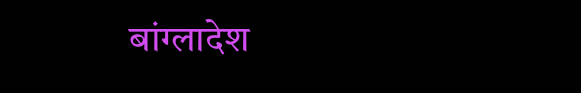बांग्लादेश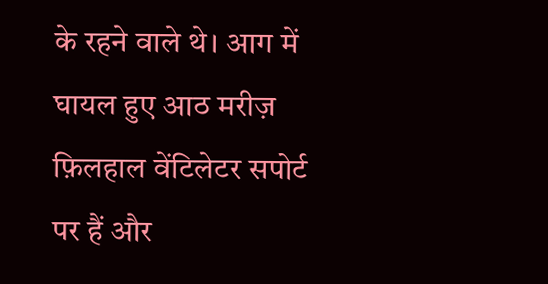के रहने वाले थे। आग में घायल हुए आठ मरीज़ फ़िलहाल वेंटिलेटर सपोर्ट पर हैं और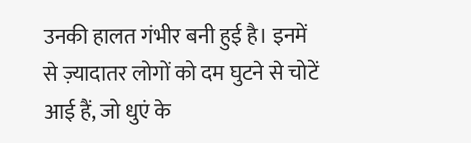उनकी हालत गंभीर बनी हुई है। इनमें से ज़्यादातर लोगों को दम घुटने से चोटें आई हैं, जो धुएं के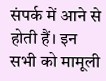संपर्क में आने से होती हैं। इन सभी को मामूली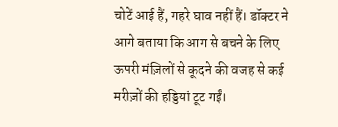चोटें आई हैं, गहरे घाव नहीं हैं। डॉक्टर ने आगे बताया कि आग से बचने के लिए ऊपरी मंज़िलों से कूदने की वजह से कई मरीज़ों की हड्डियां टूट गईं।